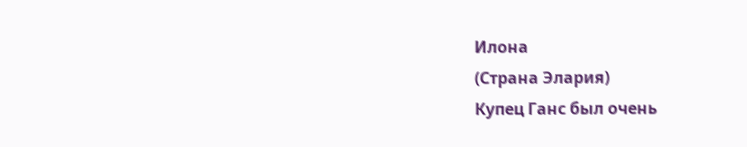Илона
(Страна Элария)
Купец Ганс был очень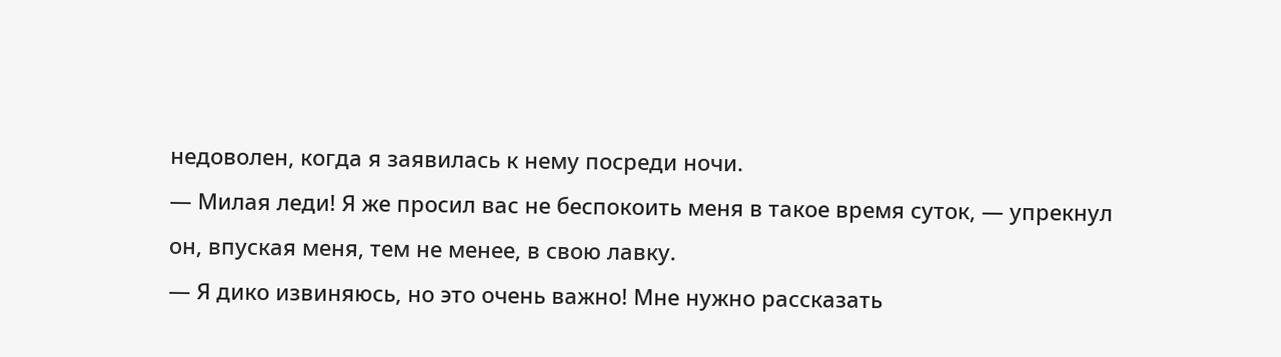недоволен, когда я заявилась к нему посреди ночи.
— Милая леди! Я же просил вас не беспокоить меня в такое время суток, — упрекнул он, впуская меня, тем не менее, в свою лавку.
— Я дико извиняюсь, но это очень важно! Мне нужно рассказать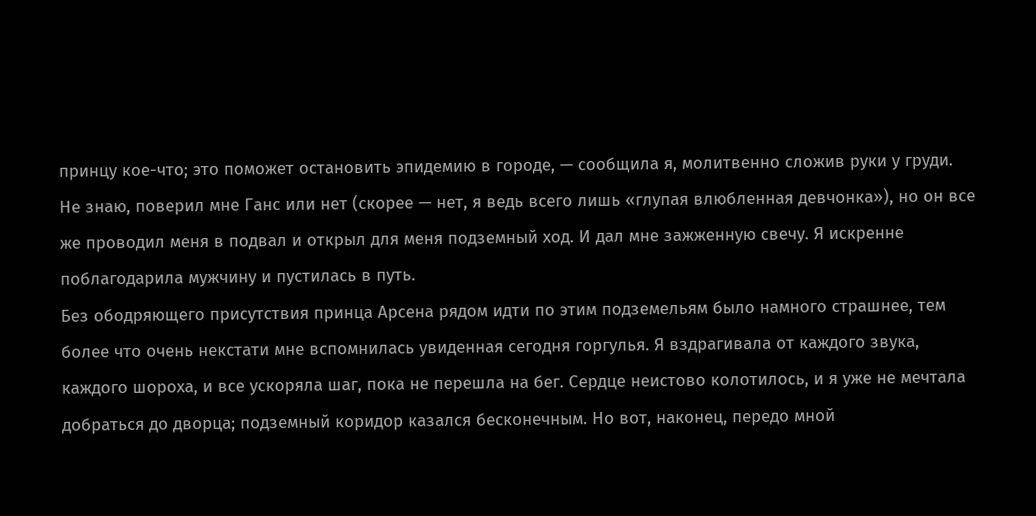принцу кое-что; это поможет остановить эпидемию в городе, — сообщила я, молитвенно сложив руки у груди.
Не знаю, поверил мне Ганс или нет (скорее — нет, я ведь всего лишь «глупая влюбленная девчонка»), но он все же проводил меня в подвал и открыл для меня подземный ход. И дал мне зажженную свечу. Я искренне поблагодарила мужчину и пустилась в путь.
Без ободряющего присутствия принца Арсена рядом идти по этим подземельям было намного страшнее, тем более что очень некстати мне вспомнилась увиденная сегодня горгулья. Я вздрагивала от каждого звука, каждого шороха, и все ускоряла шаг, пока не перешла на бег. Сердце неистово колотилось, и я уже не мечтала добраться до дворца; подземный коридор казался бесконечным. Но вот, наконец, передо мной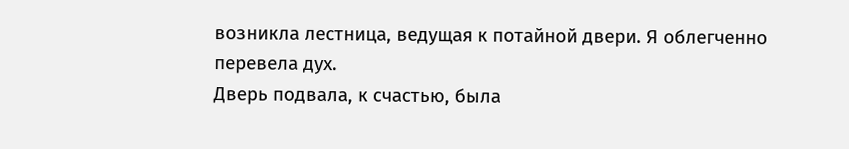возникла лестница, ведущая к потайной двери. Я облегченно перевела дух.
Дверь подвала, к счастью, была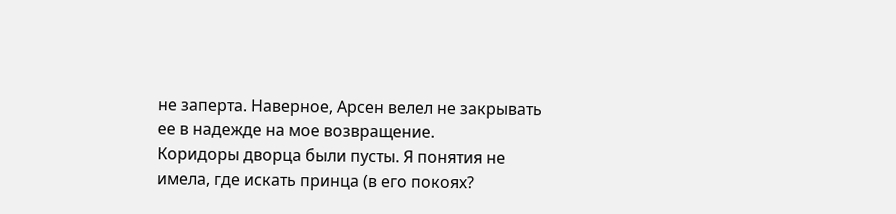не заперта. Наверное, Арсен велел не закрывать ее в надежде на мое возвращение.
Коридоры дворца были пусты. Я понятия не имела, где искать принца (в его покоях?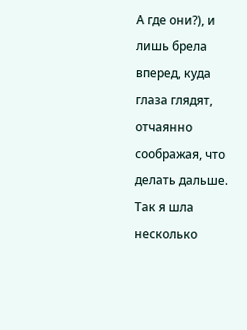А где они?), и лишь брела вперед, куда глаза глядят, отчаянно соображая, что делать дальше.
Так я шла несколько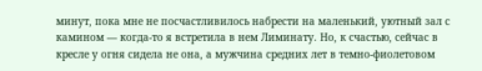минут, пока мне не посчастливилось набрести на маленький, уютный зал с камином — когда-то я встретила в нем Лиминату. Но, к счастью, сейчас в кресле у огня сидела не она, а мужчина средних лет в темно-фиолетовом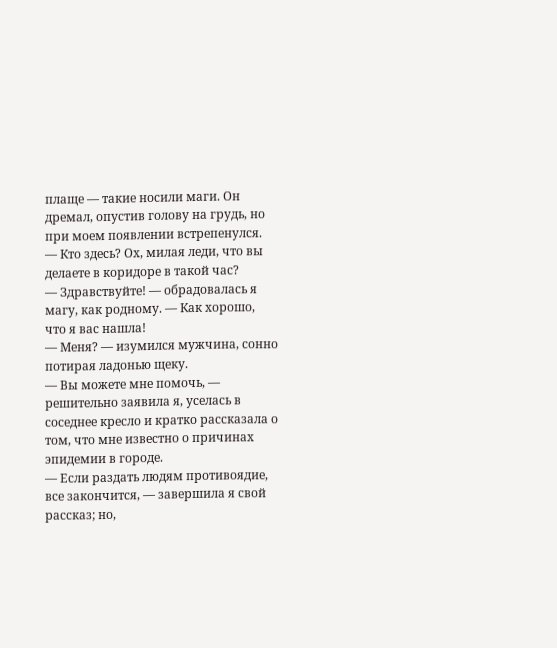плаще — такие носили маги. Он дремал, опустив голову на грудь, но при моем появлении встрепенулся.
— Кто здесь? Ох, милая леди, что вы делаете в коридоре в такой час?
— Здравствуйте! — обрадовалась я магу, как родному. — Как хорошо, что я вас нашла!
— Меня? — изумился мужчина, сонно потирая ладонью щеку.
— Вы можете мне помочь, — решительно заявила я, уселась в соседнее кресло и кратко рассказала о том, что мне известно о причинах эпидемии в городе.
— Если раздать людям противоядие, все закончится, — завершила я свой рассказ; но,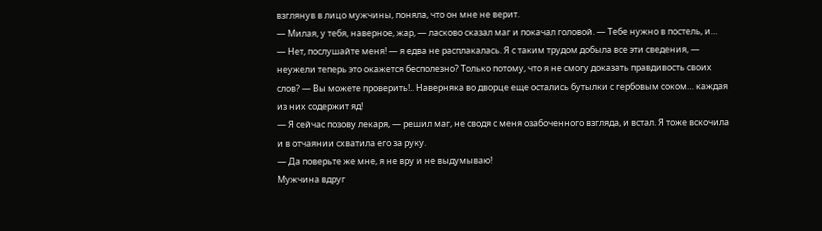взглянув в лицо мужчины, поняла, что он мне не верит.
— Милая, у тебя, наверное, жар, — ласково сказал маг и покачал головой. — Тебе нужно в постель, и…
— Нет, послушайте меня! — я едва не расплакалась. Я с таким трудом добыла все эти сведения, — неужели теперь это окажется бесполезно? Только потому, что я не смогу доказать правдивость своих слов? — Вы можете проверить!.. Наверняка во дворце еще остались бутылки с гербовым соком… каждая из них содержит яд!
— Я сейчас позову лекаря, — решил маг, не сводя с меня озабоченного взгляда, и встал. Я тоже вскочила и в отчаянии схватила его за руку.
— Да поверьте же мне, я не вру и не выдумываю!
Мужчина вдруг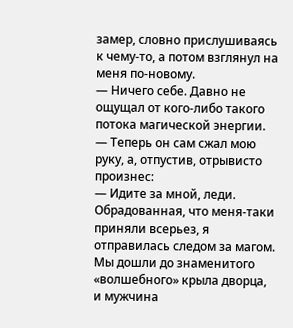замер, словно прислушиваясь к чему-то, а потом взглянул на меня по-новому.
— Ничего себе. Давно не ощущал от кого-либо такого потока магической энергии. — Теперь он сам сжал мою руку, а, отпустив, отрывисто произнес:
— Идите за мной, леди.
Обрадованная, что меня-таки приняли всерьез, я отправилась следом за магом. Мы дошли до знаменитого «волшебного» крыла дворца, и мужчина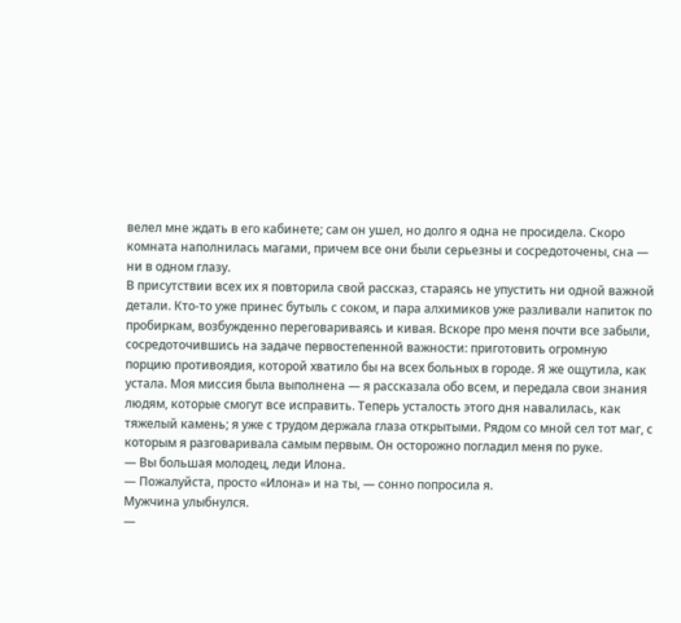велел мне ждать в его кабинете; сам он ушел, но долго я одна не просидела. Скоро комната наполнилась магами, причем все они были серьезны и сосредоточены, сна — ни в одном глазу.
В присутствии всех их я повторила свой рассказ, стараясь не упустить ни одной важной детали. Кто-то уже принес бутыль с соком, и пара алхимиков уже разливали напиток по пробиркам, возбужденно переговариваясь и кивая. Вскоре про меня почти все забыли, сосредоточившись на задаче первостепенной важности: приготовить огромную порцию противоядия, которой хватило бы на всех больных в городе. Я же ощутила, как устала. Моя миссия была выполнена — я рассказала обо всем, и передала свои знания людям, которые смогут все исправить. Теперь усталость этого дня навалилась, как тяжелый камень; я уже с трудом держала глаза открытыми. Рядом со мной сел тот маг, с которым я разговаривала самым первым. Он осторожно погладил меня по руке.
— Вы большая молодец, леди Илона.
— Пожалуйста, просто «Илона» и на ты, — сонно попросила я.
Мужчина улыбнулся.
—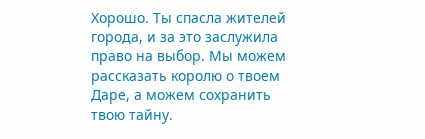Хорошо. Ты спасла жителей города, и за это заслужила право на выбор. Мы можем рассказать королю о твоем Даре, а можем сохранить твою тайну.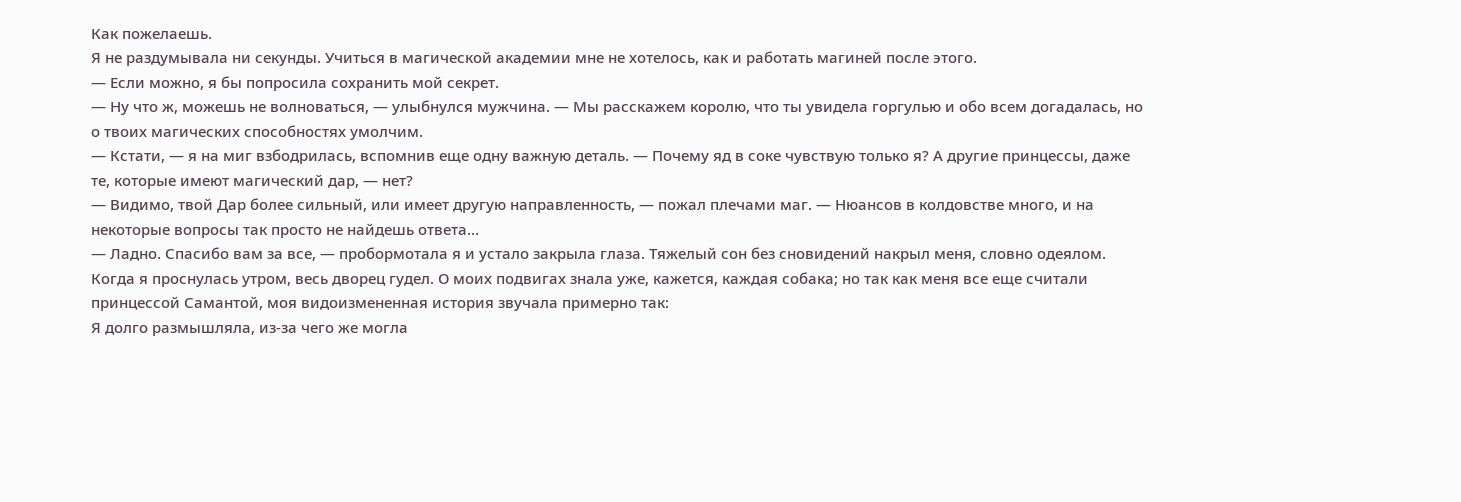Как пожелаешь.
Я не раздумывала ни секунды. Учиться в магической академии мне не хотелось, как и работать магиней после этого.
— Если можно, я бы попросила сохранить мой секрет.
— Ну что ж, можешь не волноваться, — улыбнулся мужчина. — Мы расскажем королю, что ты увидела горгулью и обо всем догадалась, но о твоих магических способностях умолчим.
— Кстати, — я на миг взбодрилась, вспомнив еще одну важную деталь. — Почему яд в соке чувствую только я? А другие принцессы, даже те, которые имеют магический дар, — нет?
— Видимо, твой Дар более сильный, или имеет другую направленность, — пожал плечами маг. — Нюансов в колдовстве много, и на некоторые вопросы так просто не найдешь ответа…
— Ладно. Спасибо вам за все, — пробормотала я и устало закрыла глаза. Тяжелый сон без сновидений накрыл меня, словно одеялом.
Когда я проснулась утром, весь дворец гудел. О моих подвигах знала уже, кажется, каждая собака; но так как меня все еще считали принцессой Самантой, моя видоизмененная история звучала примерно так:
Я долго размышляла, из-за чего же могла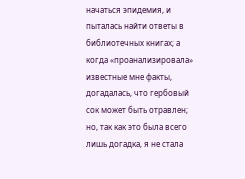начаться эпидемия, и пыталась найти ответы в библиотечных книгах; а когда «проанализировала» известные мне факты, догадалась, что гербовый сок может быть отравлен; но, так как это была всего лишь догадка, я не стала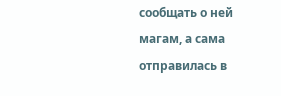сообщать о ней магам, а сама отправилась в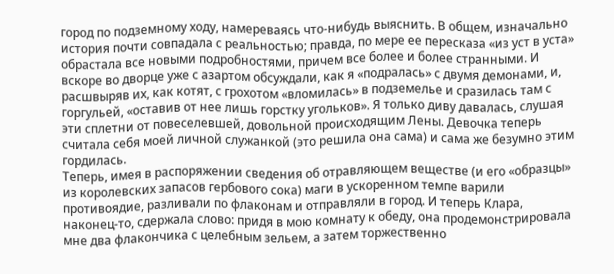город по подземному ходу, намереваясь что-нибудь выяснить. В общем, изначально история почти совпадала с реальностью; правда, по мере ее пересказа «из уст в уста» обрастала все новыми подробностями, причем все более и более странными. И вскоре во дворце уже с азартом обсуждали, как я «подралась» с двумя демонами, и, расшвыряв их, как котят, с грохотом «вломилась» в подземелье и сразилась там с горгульей, «оставив от нее лишь горстку угольков». Я только диву давалась, слушая эти сплетни от повеселевшей, довольной происходящим Лены. Девочка теперь считала себя моей личной служанкой (это решила она сама) и сама же безумно этим гордилась.
Теперь, имея в распоряжении сведения об отравляющем веществе (и его «образцы» из королевских запасов гербового сока) маги в ускоренном темпе варили противоядие, разливали по флаконам и отправляли в город. И теперь Клара, наконец-то, сдержала слово: придя в мою комнату к обеду, она продемонстрировала мне два флакончика с целебным зельем, а затем торжественно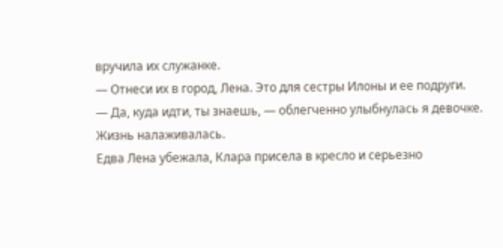вручила их служанке.
— Отнеси их в город, Лена. Это для сестры Илоны и ее подруги.
— Да, куда идти, ты знаешь, — облегченно улыбнулась я девочке. Жизнь налаживалась.
Едва Лена убежала, Клара присела в кресло и серьезно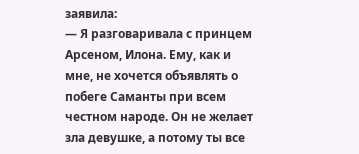заявила:
— Я разговаривала с принцем Арсеном, Илона. Ему, как и мне, не хочется объявлять о побеге Саманты при всем честном народе. Он не желает зла девушке, а потому ты все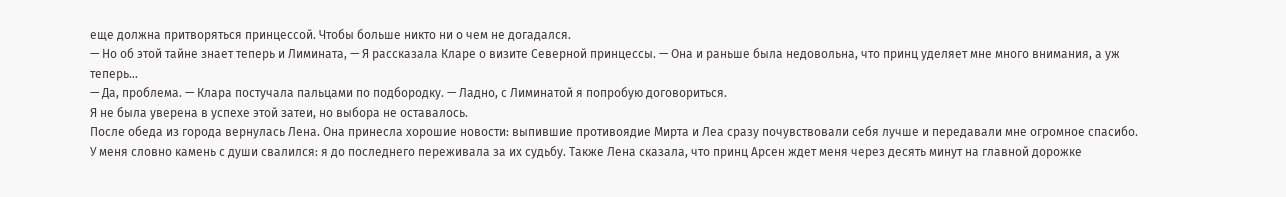еще должна притворяться принцессой. Чтобы больше никто ни о чем не догадался.
— Но об этой тайне знает теперь и Лимината, — Я рассказала Кларе о визите Северной принцессы. — Она и раньше была недовольна, что принц уделяет мне много внимания, а уж теперь…
— Да, проблема. — Клара постучала пальцами по подбородку. — Ладно, с Лиминатой я попробую договориться.
Я не была уверена в успехе этой затеи, но выбора не оставалось.
После обеда из города вернулась Лена. Она принесла хорошие новости: выпившие противоядие Мирта и Леа сразу почувствовали себя лучше и передавали мне огромное спасибо. У меня словно камень с души свалился: я до последнего переживала за их судьбу. Также Лена сказала, что принц Арсен ждет меня через десять минут на главной дорожке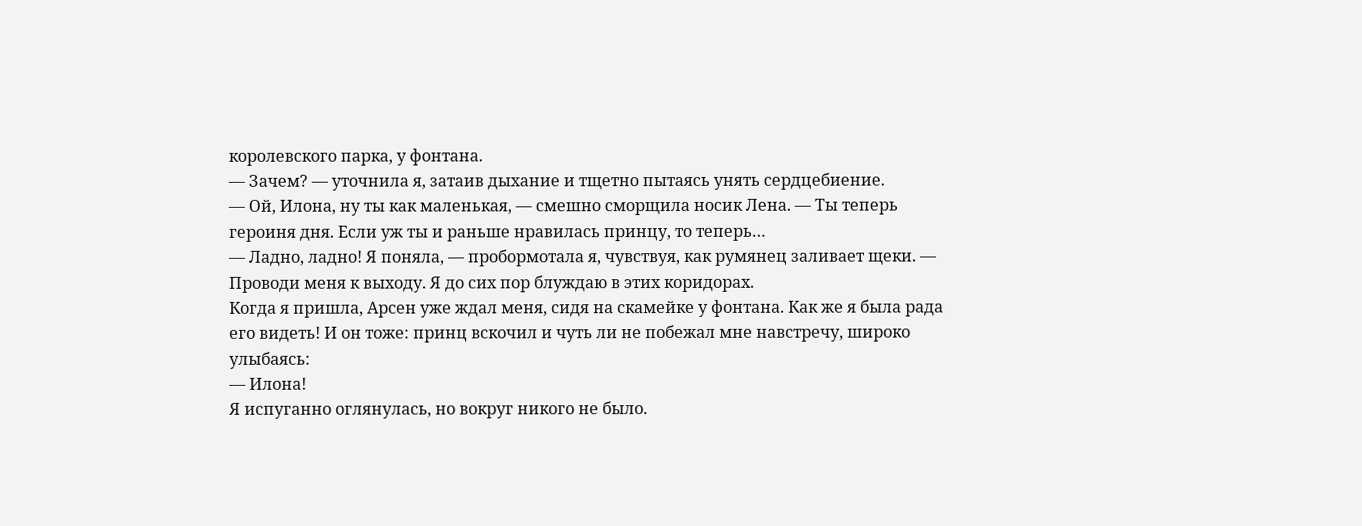королевского парка, у фонтана.
— Зачем? — уточнила я, затаив дыхание и тщетно пытаясь унять сердцебиение.
— Ой, Илона, ну ты как маленькая, — смешно сморщила носик Лена. — Ты теперь героиня дня. Если уж ты и раньше нравилась принцу, то теперь…
— Ладно, ладно! Я поняла, — пробормотала я, чувствуя, как румянец заливает щеки. — Проводи меня к выходу. Я до сих пор блуждаю в этих коридорах.
Когда я пришла, Арсен уже ждал меня, сидя на скамейке у фонтана. Как же я была рада его видеть! И он тоже: принц вскочил и чуть ли не побежал мне навстречу, широко улыбаясь:
— Илона!
Я испуганно оглянулась, но вокруг никого не было.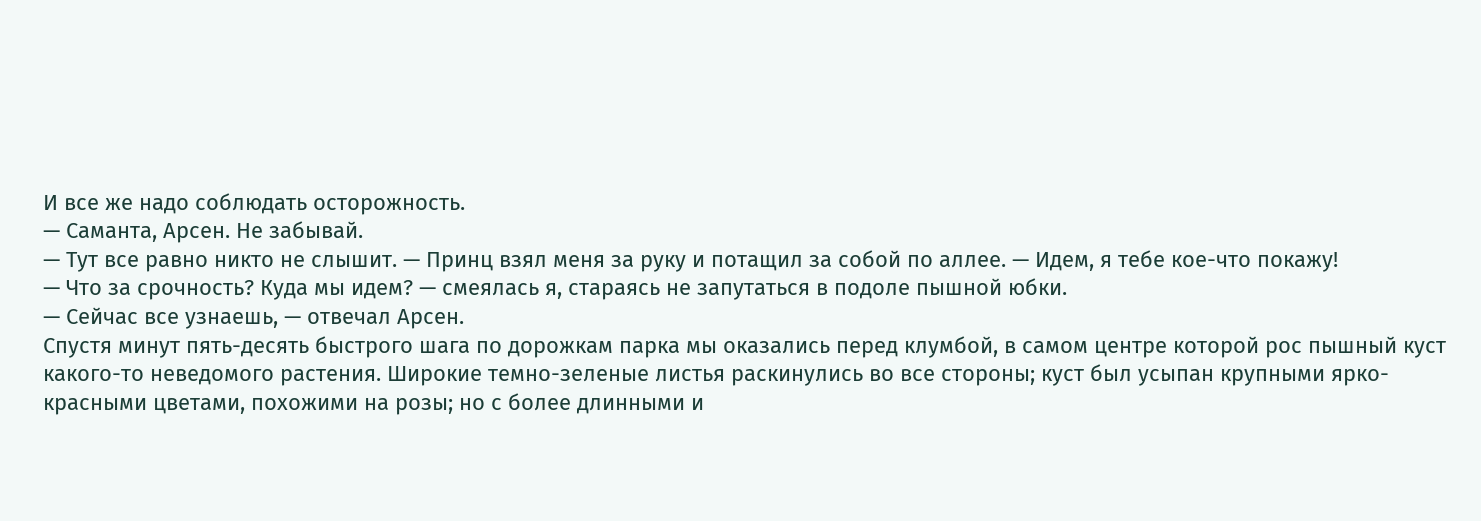И все же надо соблюдать осторожность.
— Саманта, Арсен. Не забывай.
— Тут все равно никто не слышит. — Принц взял меня за руку и потащил за собой по аллее. — Идем, я тебе кое-что покажу!
— Что за срочность? Куда мы идем? — смеялась я, стараясь не запутаться в подоле пышной юбки.
— Сейчас все узнаешь, — отвечал Арсен.
Спустя минут пять-десять быстрого шага по дорожкам парка мы оказались перед клумбой, в самом центре которой рос пышный куст какого-то неведомого растения. Широкие темно-зеленые листья раскинулись во все стороны; куст был усыпан крупными ярко-красными цветами, похожими на розы; но с более длинными и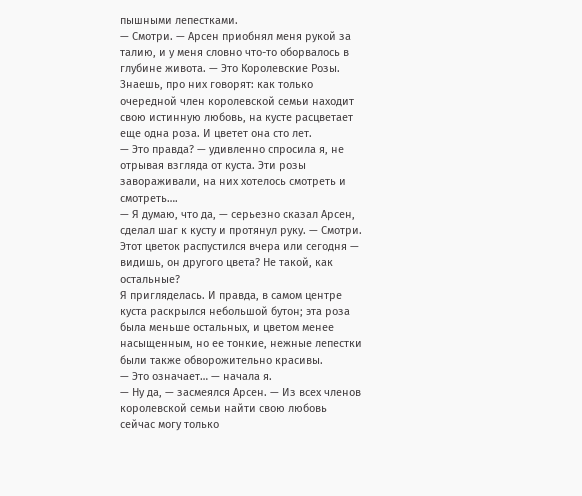пышными лепестками.
— Смотри. — Арсен приобнял меня рукой за талию, и у меня словно что-то оборвалось в глубине живота. — Это Королевские Розы. Знаешь, про них говорят: как только очередной член королевской семьи находит свою истинную любовь, на кусте расцветает еще одна роза. И цветет она сто лет.
— Это правда? — удивленно спросила я, не отрывая взгляда от куста. Эти розы завораживали, на них хотелось смотреть и смотреть….
— Я думаю, что да, — серьезно сказал Арсен, сделал шаг к кусту и протянул руку. — Смотри. Этот цветок распустился вчера или сегодня — видишь, он другого цвета? Не такой, как остальные?
Я пригляделась. И правда, в самом центре куста раскрылся небольшой бутон; эта роза была меньше остальных, и цветом менее насыщенным, но ее тонкие, нежные лепестки были также обворожительно красивы.
— Это означает… — начала я.
— Ну да, — засмеялся Арсен. — Из всех членов королевской семьи найти свою любовь сейчас могу только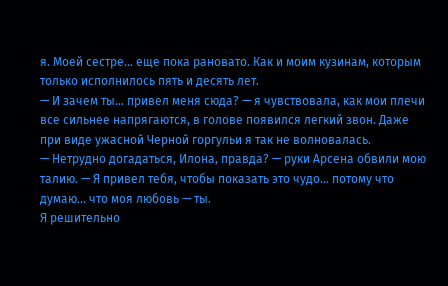я. Моей сестре… еще пока рановато. Как и моим кузинам, которым только исполнилось пять и десять лет.
— И зачем ты… привел меня сюда? — я чувствовала, как мои плечи все сильнее напрягаются, в голове появился легкий звон. Даже при виде ужасной Черной горгульи я так не волновалась.
— Нетрудно догадаться, Илона, правда? — руки Арсена обвили мою талию. — Я привел тебя, чтобы показать это чудо… потому что думаю… что моя любовь — ты.
Я решительно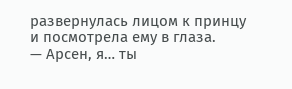развернулась лицом к принцу и посмотрела ему в глаза.
— Арсен, я… ты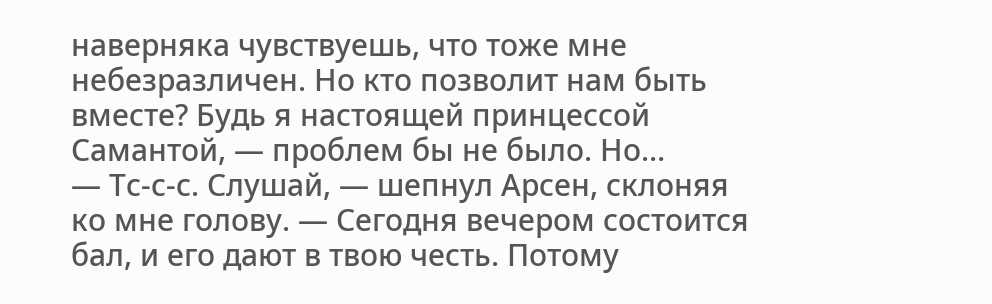наверняка чувствуешь, что тоже мне небезразличен. Но кто позволит нам быть вместе? Будь я настоящей принцессой Самантой, — проблем бы не было. Но…
— Тс-с-с. Слушай, — шепнул Арсен, склоняя ко мне голову. — Сегодня вечером состоится бал, и его дают в твою честь. Потому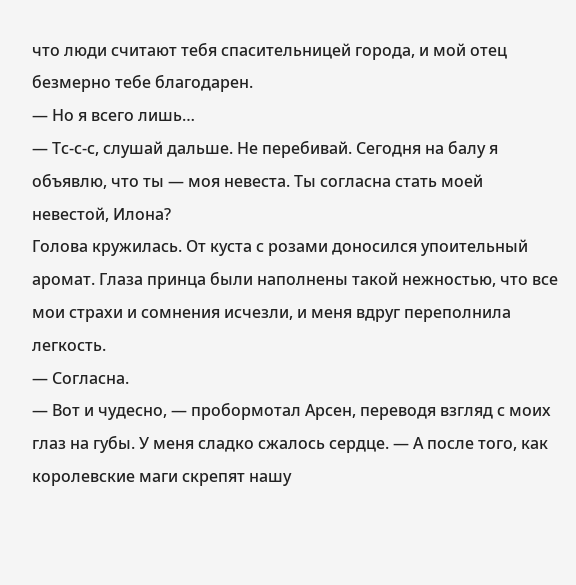что люди считают тебя спасительницей города, и мой отец безмерно тебе благодарен.
— Но я всего лишь…
— Тс-с-с, слушай дальше. Не перебивай. Сегодня на балу я объявлю, что ты — моя невеста. Ты согласна стать моей невестой, Илона?
Голова кружилась. От куста с розами доносился упоительный аромат. Глаза принца были наполнены такой нежностью, что все мои страхи и сомнения исчезли, и меня вдруг переполнила легкость.
— Согласна.
— Вот и чудесно, — пробормотал Арсен, переводя взгляд с моих глаз на губы. У меня сладко сжалось сердце. — А после того, как королевские маги скрепят нашу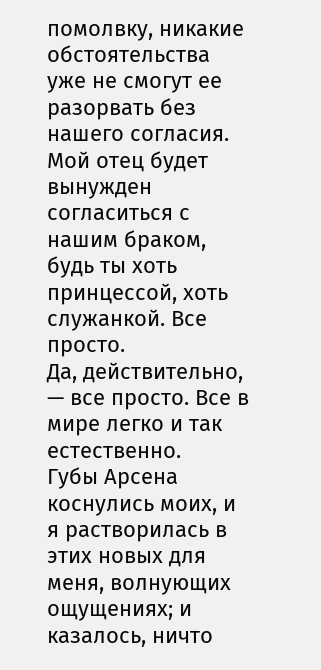помолвку, никакие обстоятельства уже не смогут ее разорвать без нашего согласия. Мой отец будет вынужден согласиться с нашим браком, будь ты хоть принцессой, хоть служанкой. Все просто.
Да, действительно, — все просто. Все в мире легко и так естественно.
Губы Арсена коснулись моих, и я растворилась в этих новых для меня, волнующих ощущениях; и казалось, ничто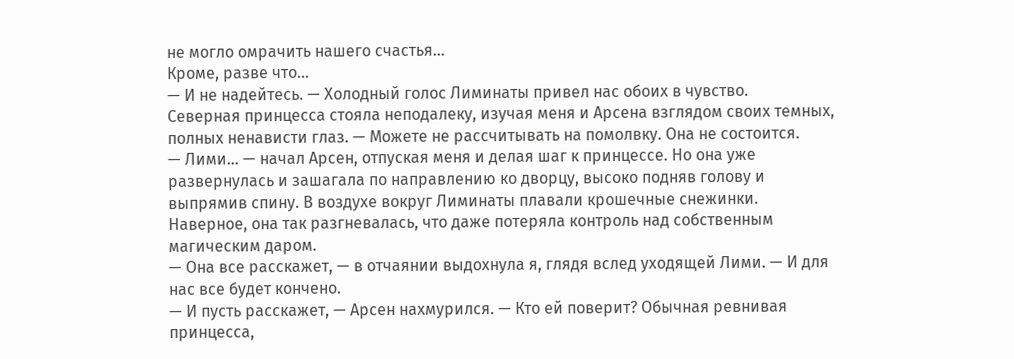не могло омрачить нашего счастья…
Кроме, разве что…
— И не надейтесь. — Холодный голос Лиминаты привел нас обоих в чувство.
Северная принцесса стояла неподалеку, изучая меня и Арсена взглядом своих темных, полных ненависти глаз. — Можете не рассчитывать на помолвку. Она не состоится.
— Лими… — начал Арсен, отпуская меня и делая шаг к принцессе. Но она уже развернулась и зашагала по направлению ко дворцу, высоко подняв голову и выпрямив спину. В воздухе вокруг Лиминаты плавали крошечные снежинки. Наверное, она так разгневалась, что даже потеряла контроль над собственным магическим даром.
— Она все расскажет, — в отчаянии выдохнула я, глядя вслед уходящей Лими. — И для нас все будет кончено.
— И пусть расскажет, — Арсен нахмурился. — Кто ей поверит? Обычная ревнивая принцесса,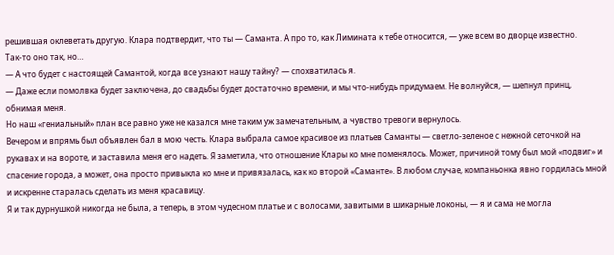решившая оклеветать другую. Клара подтвердит, что ты — Саманта. А про то, как Лимината к тебе относится, — уже всем во дворце известно.
Так-то оно так, но…
— А что будет с настоящей Самантой, когда все узнают нашу тайну? — спохватилась я.
— Даже если помолвка будет заключена, до свадьбы будет достаточно времени, и мы что-нибудь придумаем. Не волнуйся, — шепнул принц, обнимая меня.
Но наш «гениальный» план все равно уже не казался мне таким уж замечательным, а чувство тревоги вернулось.
Вечером и впрямь был объявлен бал в мою честь. Клара выбрала самое красивое из платьев Саманты — светло-зеленое с нежной сеточкой на рукавах и на вороте, и заставила меня его надеть. Я заметила, что отношение Клары ко мне поменялось. Может, причиной тому был мой «подвиг» и спасение города, а может, она просто привыкла ко мне и привязалась, как ко второй «Саманте». В любом случае, компаньонка явно гордилась мной и искренне старалась сделать из меня красавицу.
Я и так дурнушкой никогда не была, а теперь, в этом чудесном платье и с волосами, завитыми в шикарные локоны, — я и сама не могла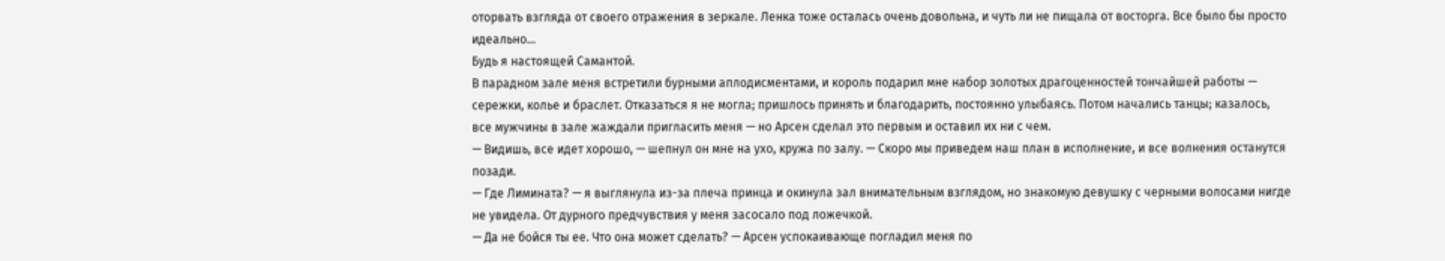оторвать взгляда от своего отражения в зеркале. Ленка тоже осталась очень довольна, и чуть ли не пищала от восторга. Все было бы просто идеально…
Будь я настоящей Самантой.
В парадном зале меня встретили бурными аплодисментами, и король подарил мне набор золотых драгоценностей тончайшей работы — сережки, колье и браслет. Отказаться я не могла; пришлось принять и благодарить, постоянно улыбаясь. Потом начались танцы; казалось, все мужчины в зале жаждали пригласить меня — но Арсен сделал это первым и оставил их ни с чем.
— Видишь, все идет хорошо, — шепнул он мне на ухо, кружа по залу. — Скоро мы приведем наш план в исполнение, и все волнения останутся позади.
— Где Лимината? — я выглянула из-за плеча принца и окинула зал внимательным взглядом, но знакомую девушку с черными волосами нигде не увидела. От дурного предчувствия у меня засосало под ложечкой.
— Да не бойся ты ее. Что она может сделать? — Арсен успокаивающе погладил меня по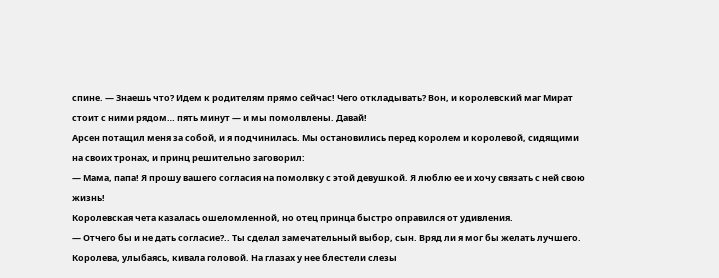спине. — Знаешь что? Идем к родителям прямо сейчас! Чего откладывать? Вон, и королевский маг Мират стоит с ними рядом… пять минут — и мы помолвлены. Давай!
Арсен потащил меня за собой, и я подчинилась. Мы остановились перед королем и королевой, сидящими на своих тронах, и принц решительно заговорил:
— Мама, папа! Я прошу вашего согласия на помолвку с этой девушкой. Я люблю ее и хочу связать с ней свою жизнь!
Королевская чета казалась ошеломленной, но отец принца быстро оправился от удивления.
— Отчего бы и не дать согласие?.. Ты сделал замечательный выбор, сын. Вряд ли я мог бы желать лучшего.
Королева, улыбаясь, кивала головой. На глазах у нее блестели слезы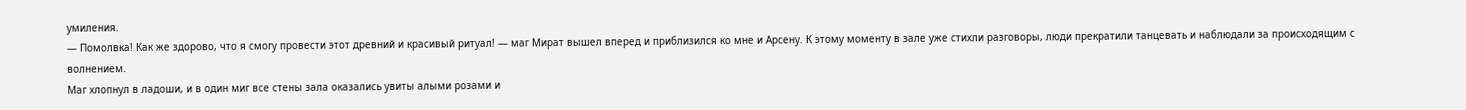умиления.
— Помолвка! Как же здорово, что я смогу провести этот древний и красивый ритуал! — маг Мират вышел вперед и приблизился ко мне и Арсену. К этому моменту в зале уже стихли разговоры, люди прекратили танцевать и наблюдали за происходящим с волнением.
Маг хлопнул в ладоши, и в один миг все стены зала оказались увиты алыми розами и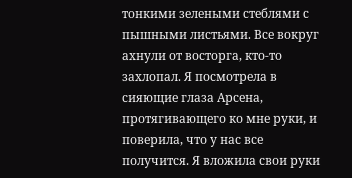тонкими зелеными стеблями с пышными листьями. Все вокруг ахнули от восторга, кто-то захлопал. Я посмотрела в сияющие глаза Арсена, протягивающего ко мне руки, и поверила, что у нас все получится. Я вложила свои руки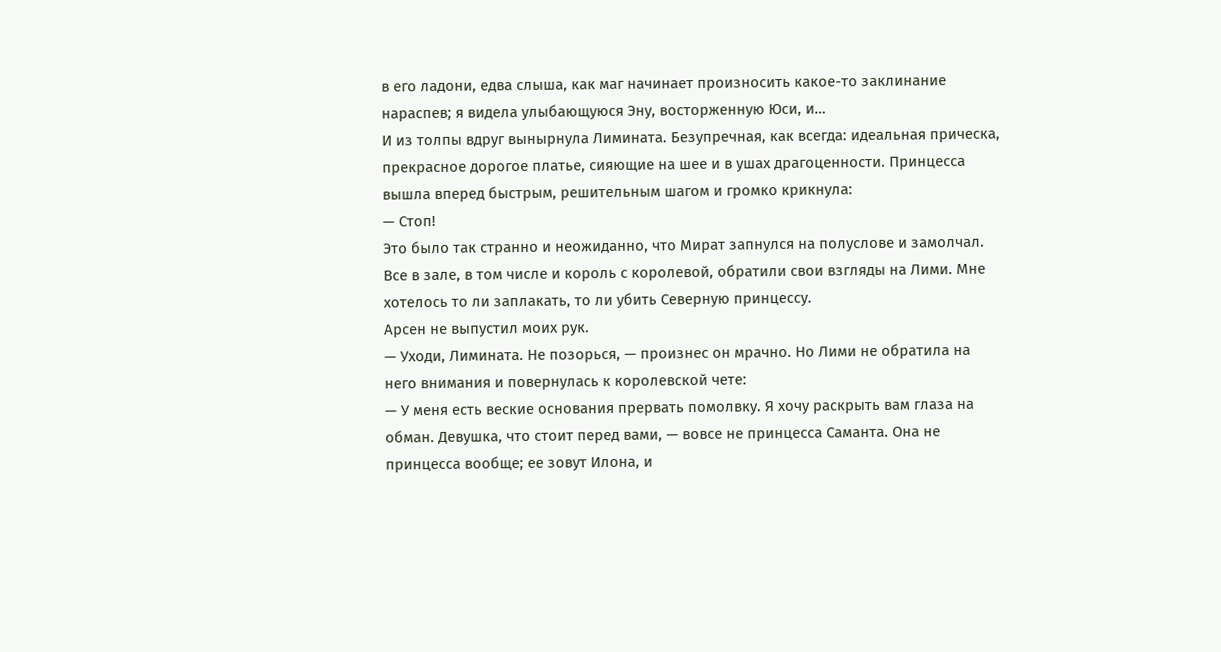в его ладони, едва слыша, как маг начинает произносить какое-то заклинание нараспев; я видела улыбающуюся Эну, восторженную Юси, и…
И из толпы вдруг вынырнула Лимината. Безупречная, как всегда: идеальная прическа, прекрасное дорогое платье, сияющие на шее и в ушах драгоценности. Принцесса вышла вперед быстрым, решительным шагом и громко крикнула:
— Стоп!
Это было так странно и неожиданно, что Мират запнулся на полуслове и замолчал. Все в зале, в том числе и король с королевой, обратили свои взгляды на Лими. Мне хотелось то ли заплакать, то ли убить Северную принцессу.
Арсен не выпустил моих рук.
— Уходи, Лимината. Не позорься, — произнес он мрачно. Но Лими не обратила на него внимания и повернулась к королевской чете:
— У меня есть веские основания прервать помолвку. Я хочу раскрыть вам глаза на обман. Девушка, что стоит перед вами, — вовсе не принцесса Саманта. Она не принцесса вообще; ее зовут Илона, и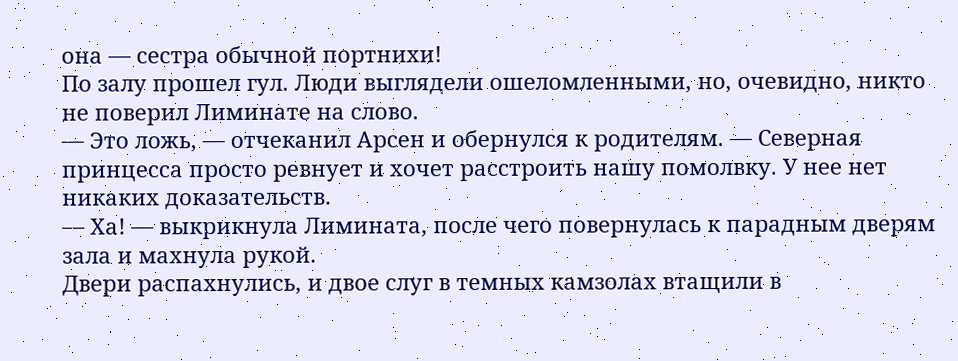она — сестра обычной портнихи!
По залу прошел гул. Люди выглядели ошеломленными, но, очевидно, никто не поверил Лиминате на слово.
— Это ложь, — отчеканил Арсен и обернулся к родителям. — Северная принцесса просто ревнует и хочет расстроить нашу помолвку. У нее нет никаких доказательств.
— Ха! — выкрикнула Лимината, после чего повернулась к парадным дверям зала и махнула рукой.
Двери распахнулись, и двое слуг в темных камзолах втащили в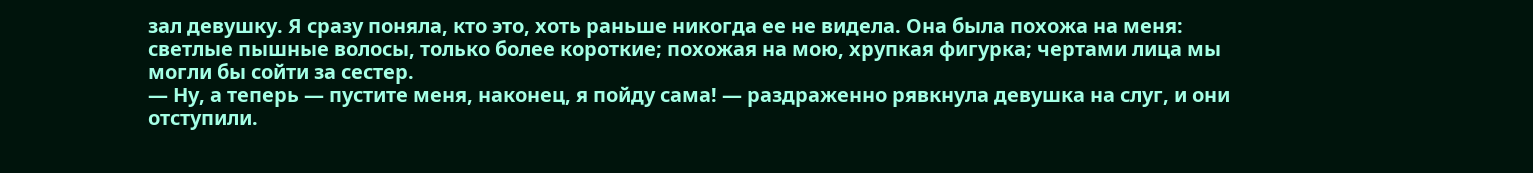зал девушку. Я сразу поняла, кто это, хоть раньше никогда ее не видела. Она была похожа на меня: светлые пышные волосы, только более короткие; похожая на мою, хрупкая фигурка; чертами лица мы могли бы сойти за сестер.
— Ну, а теперь — пустите меня, наконец, я пойду сама! — раздраженно рявкнула девушка на слуг, и они отступили.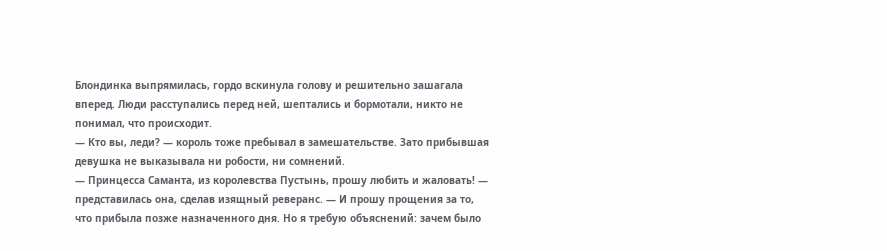Блондинка выпрямилась, гордо вскинула голову и решительно зашагала вперед. Люди расступались перед ней, шептались и бормотали, никто не понимал, что происходит.
— Кто вы, леди? — король тоже пребывал в замешательстве. Зато прибывшая девушка не выказывала ни робости, ни сомнений.
— Принцесса Саманта, из королевства Пустынь, прошу любить и жаловать! — представилась она, сделав изящный реверанс. — И прошу прощения за то, что прибыла позже назначенного дня. Но я требую объяснений: зачем было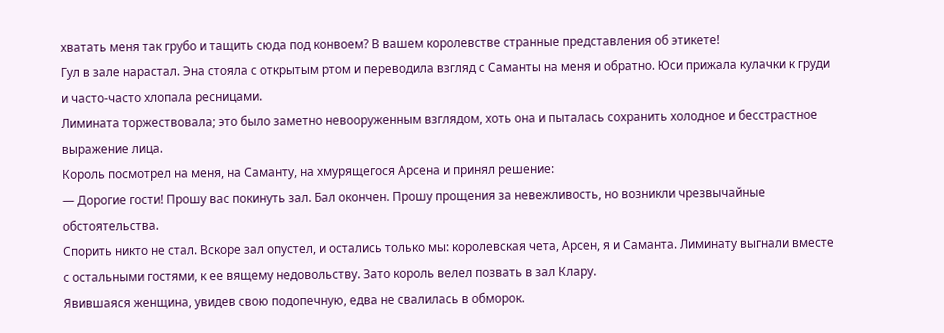хватать меня так грубо и тащить сюда под конвоем? В вашем королевстве странные представления об этикете!
Гул в зале нарастал. Эна стояла с открытым ртом и переводила взгляд с Саманты на меня и обратно. Юси прижала кулачки к груди и часто-часто хлопала ресницами.
Лимината торжествовала; это было заметно невооруженным взглядом, хоть она и пыталась сохранить холодное и бесстрастное выражение лица.
Король посмотрел на меня, на Саманту, на хмурящегося Арсена и принял решение:
— Дорогие гости! Прошу вас покинуть зал. Бал окончен. Прошу прощения за невежливость, но возникли чрезвычайные обстоятельства.
Спорить никто не стал. Вскоре зал опустел, и остались только мы: королевская чета, Арсен, я и Саманта. Лиминату выгнали вместе с остальными гостями, к ее вящему недовольству. Зато король велел позвать в зал Клару.
Явившаяся женщина, увидев свою подопечную, едва не свалилась в обморок.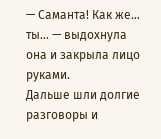— Саманта! Как же… ты… — выдохнула она и закрыла лицо руками.
Дальше шли долгие разговоры и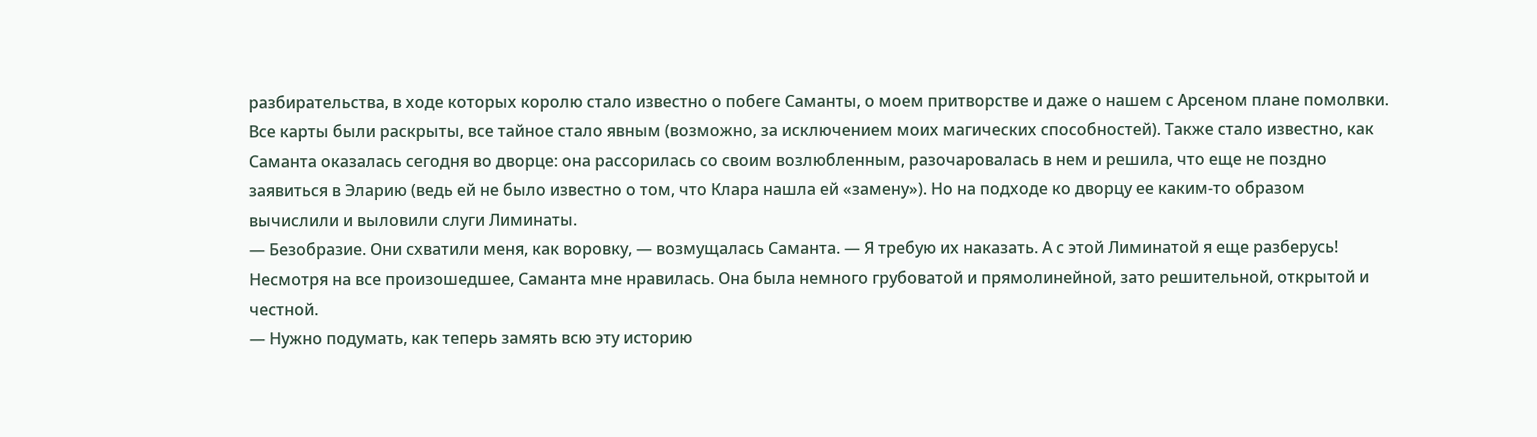разбирательства, в ходе которых королю стало известно о побеге Саманты, о моем притворстве и даже о нашем с Арсеном плане помолвки. Все карты были раскрыты, все тайное стало явным (возможно, за исключением моих магических способностей). Также стало известно, как Саманта оказалась сегодня во дворце: она рассорилась со своим возлюбленным, разочаровалась в нем и решила, что еще не поздно заявиться в Эларию (ведь ей не было известно о том, что Клара нашла ей «замену»). Но на подходе ко дворцу ее каким-то образом вычислили и выловили слуги Лиминаты.
— Безобразие. Они схватили меня, как воровку, — возмущалась Саманта. — Я требую их наказать. А с этой Лиминатой я еще разберусь!
Несмотря на все произошедшее, Саманта мне нравилась. Она была немного грубоватой и прямолинейной, зато решительной, открытой и честной.
— Нужно подумать, как теперь замять всю эту историю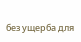без ущерба для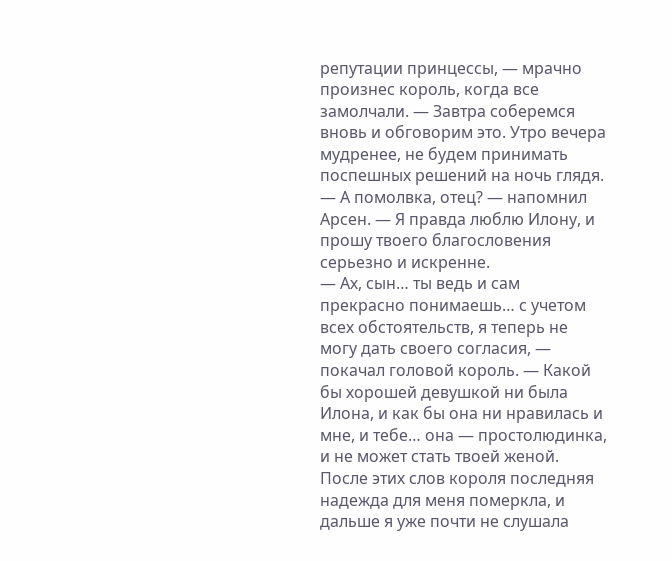репутации принцессы, — мрачно произнес король, когда все замолчали. — Завтра соберемся вновь и обговорим это. Утро вечера мудренее, не будем принимать поспешных решений на ночь глядя.
— А помолвка, отец? — напомнил Арсен. — Я правда люблю Илону, и прошу твоего благословения серьезно и искренне.
— Ах, сын… ты ведь и сам прекрасно понимаешь… с учетом всех обстоятельств, я теперь не могу дать своего согласия, — покачал головой король. — Какой бы хорошей девушкой ни была Илона, и как бы она ни нравилась и мне, и тебе… она — простолюдинка, и не может стать твоей женой.
После этих слов короля последняя надежда для меня померкла, и дальше я уже почти не слушала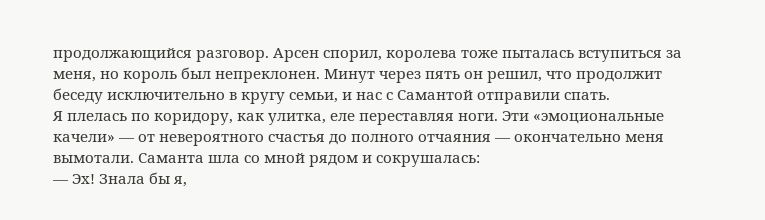продолжающийся разговор. Арсен спорил, королева тоже пыталась вступиться за меня, но король был непреклонен. Минут через пять он решил, что продолжит беседу исключительно в кругу семьи, и нас с Самантой отправили спать.
Я плелась по коридору, как улитка, еле переставляя ноги. Эти «эмоциональные качели» — от невероятного счастья до полного отчаяния — окончательно меня вымотали. Саманта шла со мной рядом и сокрушалась:
— Эх! Знала бы я,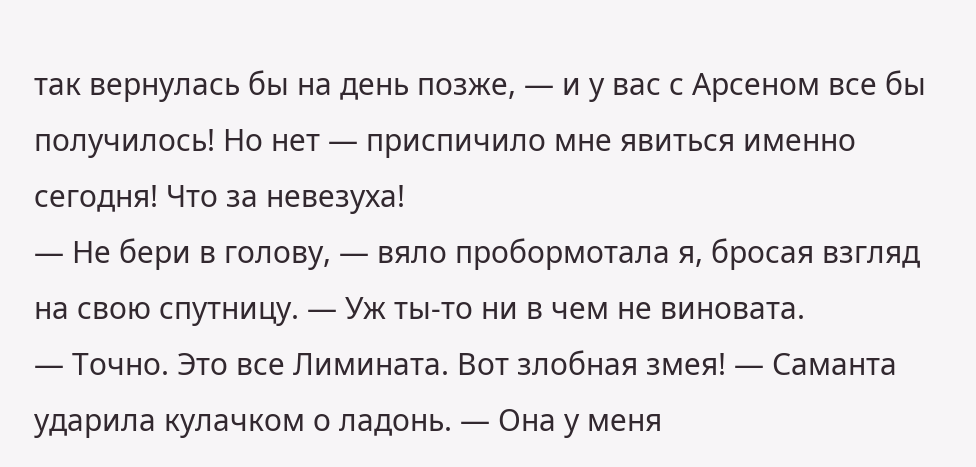так вернулась бы на день позже, — и у вас с Арсеном все бы получилось! Но нет — приспичило мне явиться именно сегодня! Что за невезуха!
— Не бери в голову, — вяло пробормотала я, бросая взгляд на свою спутницу. — Уж ты-то ни в чем не виновата.
— Точно. Это все Лимината. Вот злобная змея! — Саманта ударила кулачком о ладонь. — Она у меня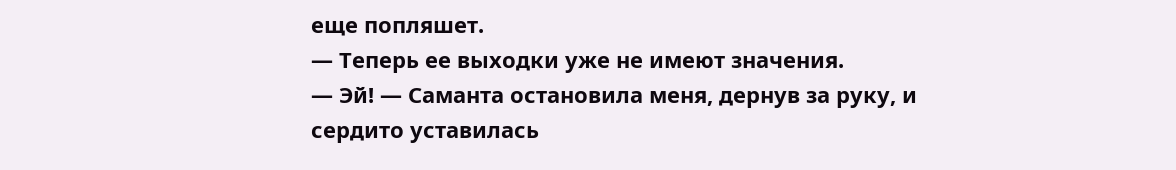еще попляшет.
— Теперь ее выходки уже не имеют значения.
— Эй! — Саманта остановила меня, дернув за руку, и сердито уставилась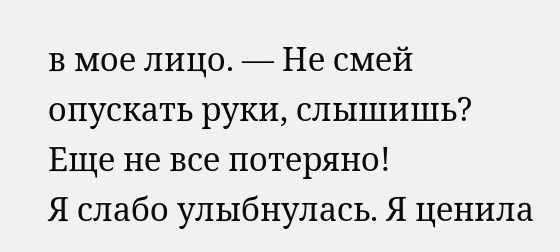в мое лицо. — Не смей опускать руки, слышишь? Еще не все потеряно!
Я слабо улыбнулась. Я ценила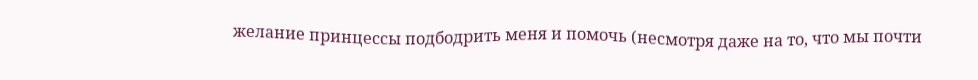желание принцессы подбодрить меня и помочь (несмотря даже на то, что мы почти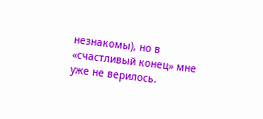незнакомы), но в «счастливый конец» мне уже не верилось.